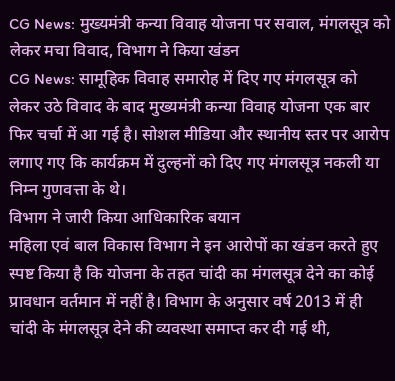CG News: मुख्यमंत्री कन्या विवाह योजना पर सवाल, मंगलसूत्र को लेकर मचा विवाद, विभाग ने किया खंडन
CG News: सामूहिक विवाह समारोह में दिए गए मंगलसूत्र को लेकर उठे विवाद के बाद मुख्यमंत्री कन्या विवाह योजना एक बार फिर चर्चा में आ गई है। सोशल मीडिया और स्थानीय स्तर पर आरोप लगाए गए कि कार्यक्रम में दुल्हनों को दिए गए मंगलसूत्र नकली या निम्न गुणवत्ता के थे।
विभाग ने जारी किया आधिकारिक बयान
महिला एवं बाल विकास विभाग ने इन आरोपों का खंडन करते हुए स्पष्ट किया है कि योजना के तहत चांदी का मंगलसूत्र देने का कोई प्रावधान वर्तमान में नहीं है। विभाग के अनुसार वर्ष 2013 में ही चांदी के मंगलसूत्र देने की व्यवस्था समाप्त कर दी गई थी,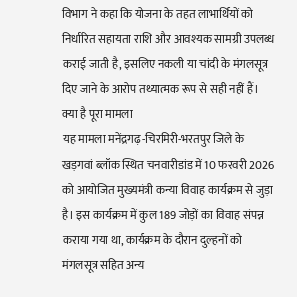विभाग ने कहा कि योजना के तहत लाभार्थियों को निर्धारित सहायता राशि और आवश्यक सामग्री उपलब्ध कराई जाती है, इसलिए नकली या चांदी के मंगलसूत्र दिए जाने के आरोप तथ्यात्मक रूप से सही नहीं हैं।
क्या है पूरा मामला
यह मामला मनेंद्रगढ़-चिरमिरी-भरतपुर जिले के खड़गवां ब्लॉक स्थित चनवारीडांड में 10 फरवरी 2026 को आयोजित मुख्यमंत्री कन्या विवाह कार्यक्रम से जुड़ा है। इस कार्यक्रम में कुल 189 जोड़ों का विवाह संपन्न कराया गया था, कार्यक्रम के दौरान दुल्हनों को मंगलसूत्र सहित अन्य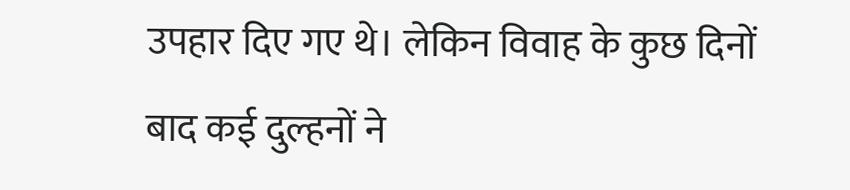उपहार दिए गए थे। लेकिन विवाह के कुछ दिनों बाद कई दुल्हनों ने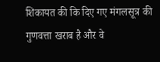शिकायत की कि दिए गए मंगलसूत्र की गुणवत्ता खराब है और वे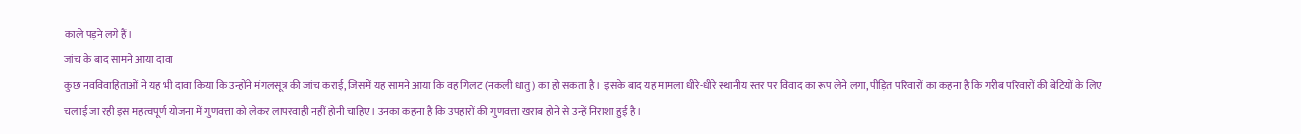काले पड़ने लगे हैं।
जांच के बाद सामने आया दावा
कुछ नवविवाहिताओं ने यह भी दावा किया कि उन्होंने मंगलसूत्र की जांच कराई, जिसमें यह सामने आया कि वह गिलट (नकली धातु) का हो सकता है। इसके बाद यह मामला धीरे-धीरे स्थानीय स्तर पर विवाद का रूप लेने लगा, पीड़ित परिवारों का कहना है कि गरीब परिवारों की बेटियों के लिए चलाई जा रही इस महत्वपूर्ण योजना में गुणवत्ता को लेकर लापरवाही नहीं होनी चाहिए। उनका कहना है कि उपहारों की गुणवत्ता खराब होने से उन्हें निराशा हुई है।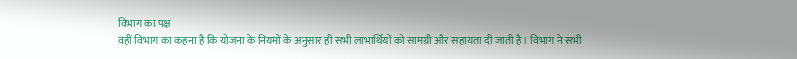विभाग का पक्ष
वहीं विभाग का कहना है कि योजना के नियमों के अनुसार ही सभी लाभार्थियों को सामग्री और सहायता दी जाती है। विभाग ने सभी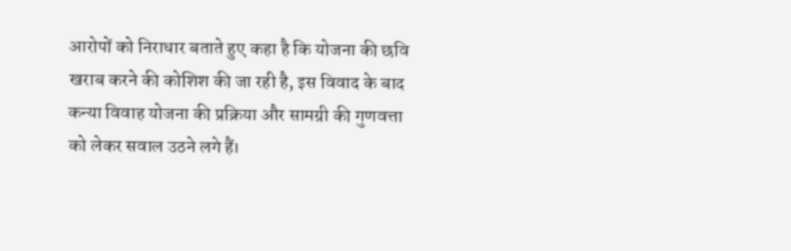आरोपों को निराधार बताते हुए कहा है कि योजना की छवि खराब करने की कोशिश की जा रही है, इस विवाद के बाद कन्या विवाह योजना की प्रक्रिया और सामग्री की गुणवत्ता को लेकर सवाल उठने लगे हैं।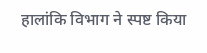हालांकि विभाग ने स्पष्ट किया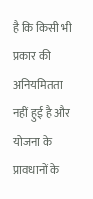है कि किसी भी प्रकार की अनियमितता नहीं हुई है और योजना के प्रावधानों के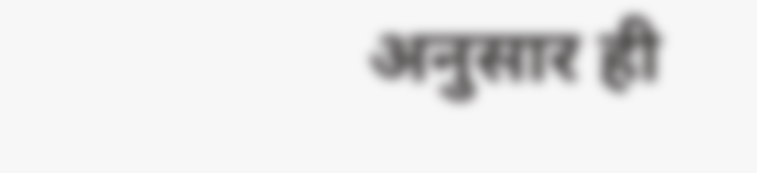अनुसार ही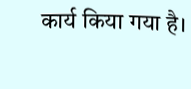कार्य किया गया है।